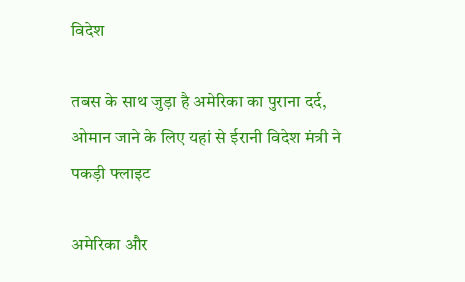विदेश

तबस के साथ जुड़ा है अमेरिका का पुराना दर्द, ओमान जाने के लिए यहां से ईरानी विदेश मंत्री ने पकड़ी फ्लाइट

अमेरिका और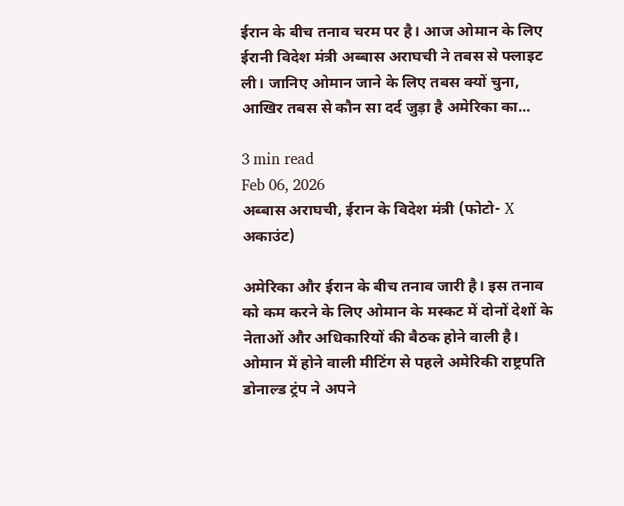ईरान के बीच तनाव चरम पर है। आज ओमान के लिए ईरानी विदेश मंत्री अब्बास अराघची ने तबस से फ्लाइट ली। जानिए ओमान जाने के लिए तबस क्यों चुना, आखिर तबस से कौन सा दर्द जुड़ा है अमेरिका का...

3 min read
Feb 06, 2026
अब्बास अराघची, ईरान के विदेश मंत्री (फोटो- X अकाउंट)

अमेरिका और ईरान के बीच तनाव जारी है। इस तनाव को कम करने के लिए ओमान के मस्कट में दोनों देशों के नेताओं और अधिकारियों की बैठक होने वाली है। ओमान में होने वाली मीटिंग से पहले अमेरिकी राष्ट्रपति डोनाल्ड ट्रंप ने अपने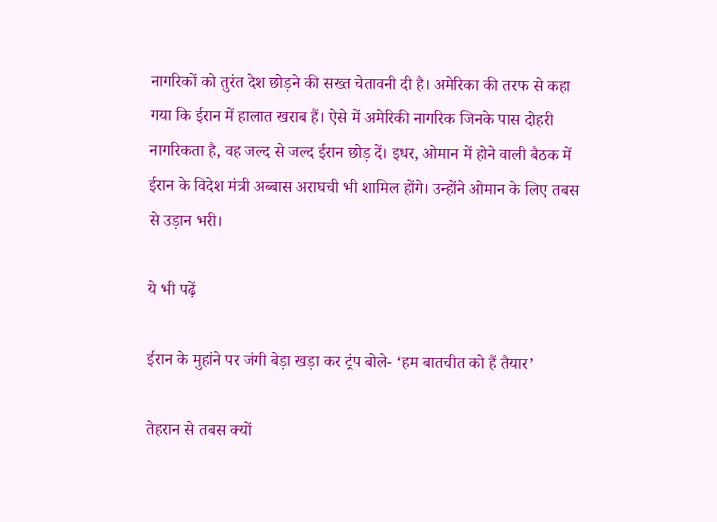नागरिकों को तुरंत देश छोड़ने की सख्त चेतावनी दी है। अमेरिका की तरफ से कहा गया कि ईरान में हालात खराब हैं। ऐसे में अमेरिकी नागरिक जिनके पास दोहरी नागरिकता है, वह जल्द से जल्द ईरान छोड़ दें। इधर, ओमान में होने वाली बैठक में ईरान के विदेश मंत्री अब्बास अराघची भी शामिल होंगे। उन्होंने ओमान के लिए तबस से उड़ान भरी।

ये भी पढ़ें

ईरान के मुहांने पर जंगी बेड़ा खड़ा कर ट्रंप बोले- ‘हम बातचीत को हैं तैयार’

तेहरान से तबस क्यों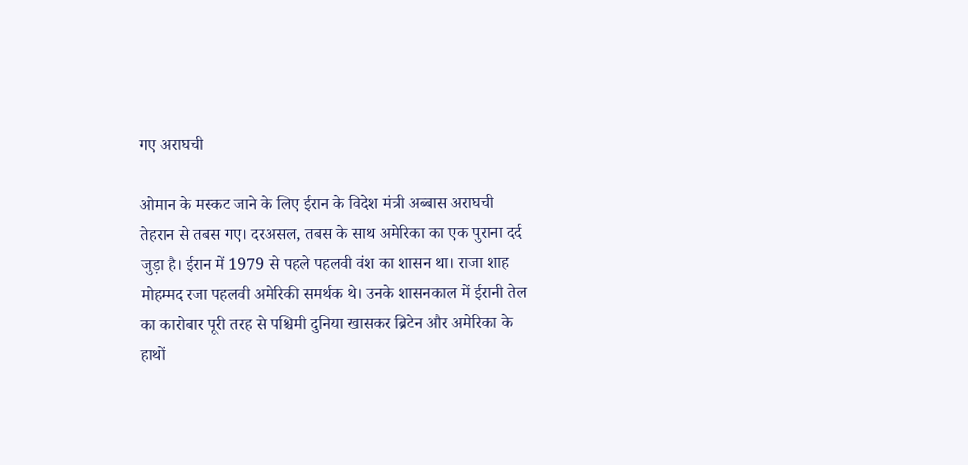गए अराघची

ओमान के मस्कट जाने के लिए ईरान के विदेश मंत्री अब्बास अराघची तेहरान से तबस गए। दरअसल, तबस के साथ अमेरिका का एक पुराना दर्द जुड़ा है। ईरान में 1979 से पहले पहलवी वंश का शासन था। राजा शाह मोहम्मद रजा पहलवी अमेरिकी समर्थक थे। उनके शासनकाल में ईरानी तेल का कारोबार पूरी तरह से पश्चिमी दुनिया खासकर ब्रिटेन और अमेरिका के हाथों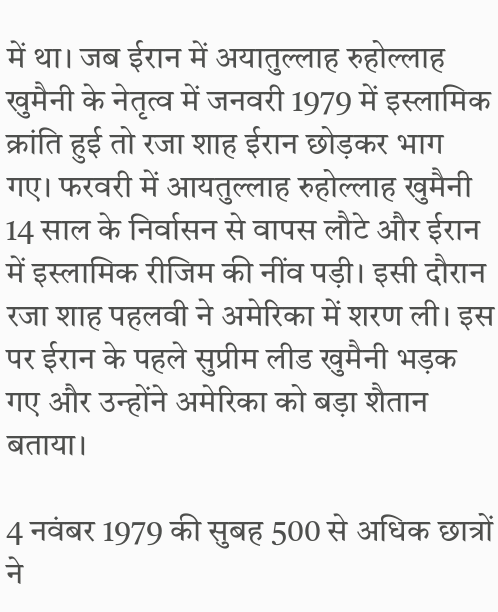में था। जब ईरान में अयातुल्लाह रुहोल्लाह खुमैनी के नेतृत्व में जनवरी 1979 में इस्लामिक क्रांति हुई तो रजा शाह ईरान छोड़कर भाग गए। फरवरी में आयतुल्लाह रुहोल्लाह खुमैनी 14 साल के निर्वासन से वापस लौटे और ईरान में इस्लामिक रीजिम की नींव पड़ी। इसी दौरान रजा शाह पहलवी ने अमेरिका में शरण ली। इस पर ईरान के पहले सुप्रीम लीड खुमैनी भड़क गए और उन्होंने अमेरिका को बड़ा शैतान बताया।

4 नवंबर 1979 की सुबह 500 से अधिक छात्रों ने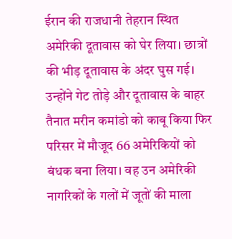ईरान की राजधानी तेहरान स्थित अमेरिकी दूतावास को घेर लिया। छात्रों की भीड़ दूतावास के अंदर घुस गई। उन्होंने गेट तोड़े और दूतावास के बाहर तैनात मरीन कमांडो को काबू किया फिर परिसर में मौजूद 66 अमेरिकियों को बंधक बना लिया। वह उन अमेरिकी नागरिकों के गलों में जूतों की माला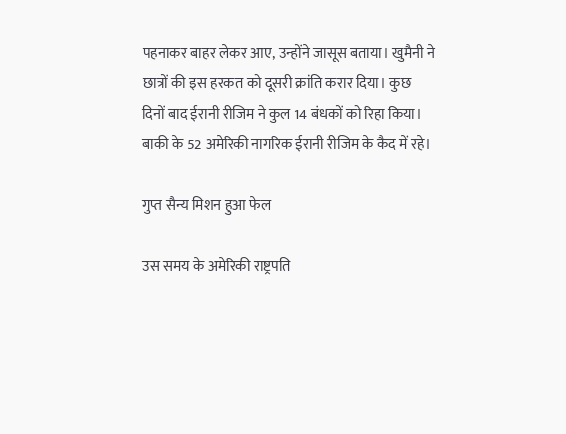पहनाकर बाहर लेकर आए, उन्होंने जासूस बताया। खुमैनी ने छात्रों की इस हरकत को दूसरी क्रांति करार दिया। कुछ दिनों बाद ईरानी रीजिम ने कुल 14 बंधकों को रिहा किया। बाकी के 52 अमेरिकी नागरिक ईरानी रीजिम के कैद में रहे।

गुप्त सैन्य मिशन हुआ फेल

उस समय के अमेरिकी राष्ट्रपति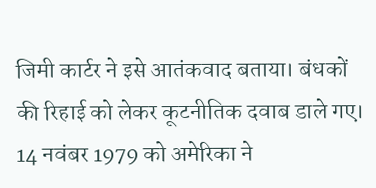जिमी कार्टर ने इसे आतंकवाद बताया। बंधकों की रिहाई को लेकर कूटनीतिक दवाब डाले गए। 14 नवंबर 1979 को अमेरिका ने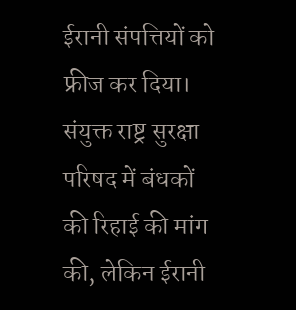ईरानी संपत्तियों को फ्रीज कर दिया। संयुक्त राष्ट्र सुरक्षा परिषद में बंधकों की रिहाई की मांग की, लेकिन ईरानी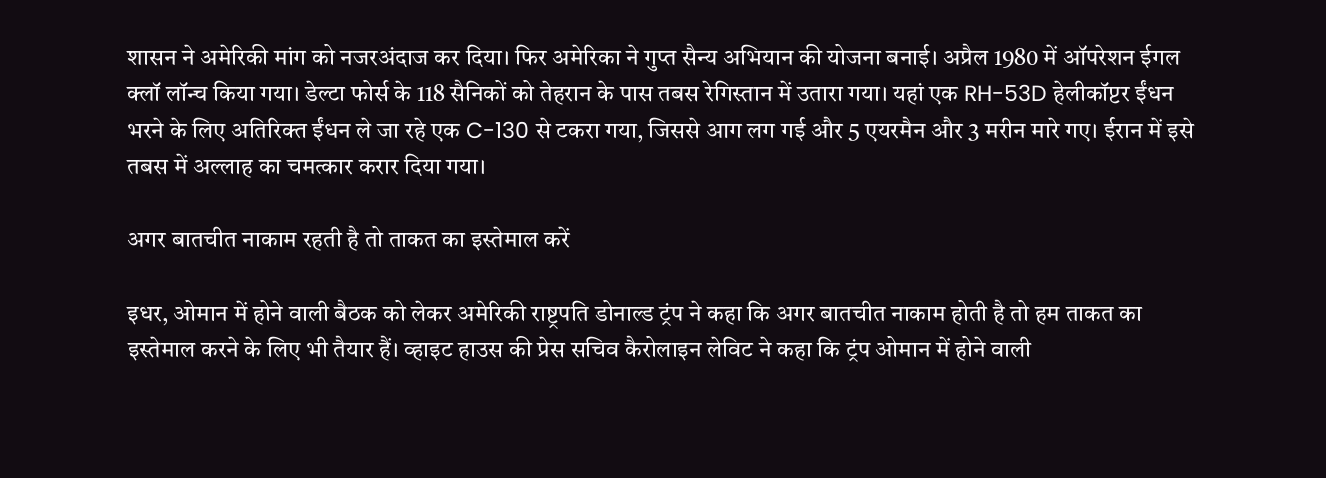शासन ने अमेरिकी मांग को नजरअंदाज कर दिया। फिर अमेरिका ने गुप्त सैन्य अभियान की योजना बनाई। अप्रैल 1980 में ऑपरेशन ईगल क्लॉ लॉन्च किया गया। डेल्टा फोर्स के 118 सैनिकों को तेहरान के पास तबस रेगिस्तान में उतारा गया। यहां एक RH-53D हेलीकॉप्टर ईंधन भरने के लिए अतिरिक्त ईंधन ले जा रहे एक C-130 से टकरा गया, जिससे आग लग गई और 5 एयरमैन और 3 मरीन मारे गए। ईरान में इसे तबस में अल्लाह का चमत्कार करार दिया गया।

अगर बातचीत नाकाम रहती है तो ताकत का इस्तेमाल करें

इधर, ओमान में होने वाली बैठक को लेकर अमेरिकी राष्ट्रपति डोनाल्ड ट्रंप ने कहा कि अगर बातचीत नाकाम होती है तो हम ताकत का इस्तेमाल करने के लिए भी तैयार हैं। व्हाइट हाउस की प्रेस सचिव कैरोलाइन लेविट ने कहा कि ट्रंप ओमान में होने वाली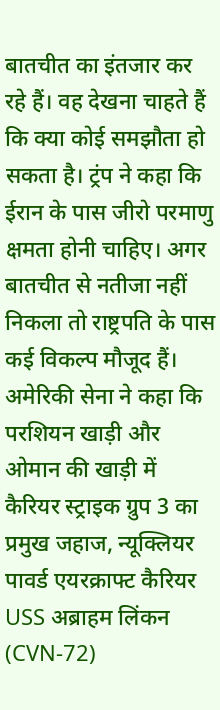बातचीत का इंतजार कर रहे हैं। वह देखना चाहते हैं कि क्या कोई समझौता हो सकता है। ट्रंप ने कहा कि ईरान के पास जीरो परमाणु क्षमता होनी चाहिए। अगर बातचीत से नतीजा नहीं निकला तो राष्ट्रपति के पास कई विकल्प मौजूद हैं। अमेरिकी सेना ने कहा कि परशियन खाड़ी और ओमान की खाड़ी में कैरियर स्ट्राइक ग्रुप 3 का प्रमुख जहाज, न्यूक्लियर पावर्ड एयरक्राफ्ट कैरियर USS अब्राहम लिंकन (CVN-72)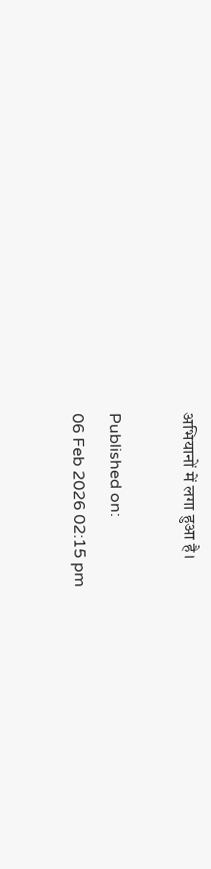अभियानों में लगा हुआ है।

Published on:
06 Feb 2026 02:15 pm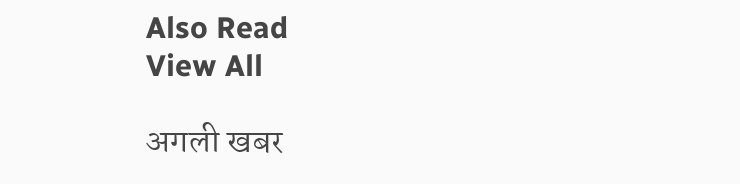Also Read
View All

अगली खबर